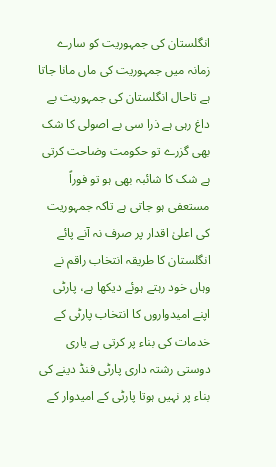انگلستان کی جمہوریت کو سارے زمانہ میں جمہوریت کی ماں مانا جاتا ہے تاحال انگلستان کی جمہوریت بے داغ رہی ہے ذرا سی بے اصولی کا شک بھی گزرے تو حکومت وضاحت کرتی ہے شک کا شائبہ بھی ہو تو فوراً مستعفی ہو جاتی ہے تاکہ جمہوریت کی اعلیٰ اقدار پر صرف نہ آنے پائے انگلستان کا طریقہ انتخاب راقم نے وہاں خود رہتے ہوئے دیکھا ہے، پارٹی اپنے امیدواروں کا انتخاب پارٹی کے خدمات کی بناء پر کرتی ہے یاری دوستی رشتہ داری پارٹی فنڈ دینے کی بناء پر نہیں ہوتا پارٹی کے امیدوار کے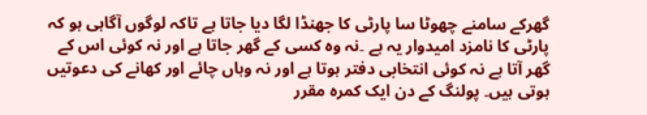گھرکے سامنے چھوٹا سا پارٹی کا جھنڈا لگا دیا جاتا ہے تاکہ لوگوں آگاہی ہو کہ پارٹی کا نامزد امیدوار یہ ہے ۔نہ وہ کسی کے گھر جاتا ہے اور نہ کوئی اس کے گھر آتا ہے نہ کوئی انتخابی دفتر ہوتا ہے اور نہ وہاں چائے اور کھانے کی دعوتیں ہوتی ہیں۔ پولنگ کے دن ایک کمرہ مقرر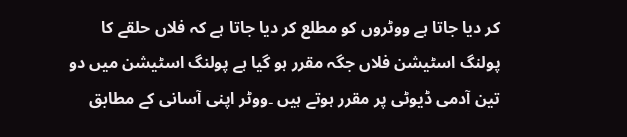کر دیا جاتا ہے ووٹروں کو مطلع کر دیا جاتا ہے کہ فلاں حلقے کا پولنگ اسٹیشن فلاں جگہ مقرر ہو گیا ہے پولنگ اسٹیشن میں دو تین آدمی ڈیوٹی پر مقرر ہوتے ہیں ۔ووٹر اپنی آسانی کے مطابق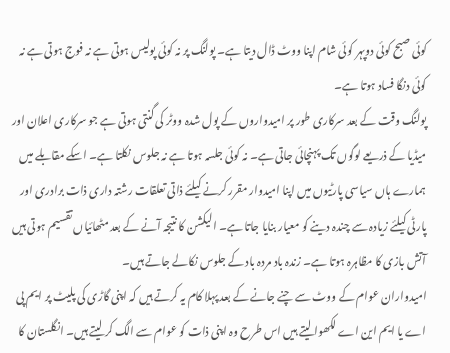کوئی صبح کوئی دوپہر کوئی شام اپنا ووٹ ڈال دیتا ہے۔ پولنگ پر نہ کوئی پولیس ہوتی ہے نہ فوج ہوتی ہے نہ کوئی دنگا فساد ہوتا ہے۔
پولنگ وقت کے بعد سرکاری طور پر امیدواروں کے پول شدہ ووٹر کی گنتی ہوتی ہے جو سرکاری اعلان اور میڈیا کے ذریعے لوگوں تک پہنچائی جاتی ہے۔ نہ کوئی جلسہ ہوتا ہے نہ جلوس نکلتا ہے۔ اسکے مقابلے میں ہمارے ہاں سیاسی پارٹیوں میں اپنا امیدوار مقرر کرنے کیلئے ذاتی تعلقات رشتہ داری ذات برادری اور پارٹی کیلئے زیادہ سے چندہ دینے کو معیار بنایا جاتا ہے۔ الیکشن کا نتیجہ آنے کے بعد مٹھائیاں تقسیم ہوتی ہیں آتش بازی کا مظاہرہ ہوتا ہے۔ زندہ باد مردہ باد کے جلوس نکالے جاتے ہیں۔
امیدواران عوام کے ووٹ سے چنے جانے کے بعد پہلا کام یہ کرتے ہیں کہ اپنی گاڑی کی پلیٹ پر ایم پی اے یا ایم این اے لکھوا لیتے ہیں اس طرح وہ اپنی ذات کو عوام سے الگ کر لیتے ہیں۔ انگلستان کا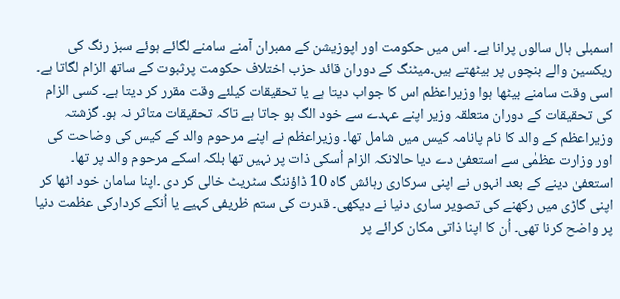اسمبلی ہال سالوں پرانا ہے۔ اس میں حکومت اور اپوزیشن کے ممبران آمنے سامنے لگائے ہوئے سبز رنگ کی ریکسین والے بنچوں پر بیٹھتے ہیں۔میٹنگ کے دوران قائد حزب اختلاف حکومت پرثبوت کے ساتھ الزام لگاتا ہے۔ اسی وقت سامنے بیٹھا ہوا وزیراعظم اس کا جواب دیتا ہے یا تحقیقات کیلئے وقت مقرر کر دیتا ہے۔ کسی الزام کی تحقیقات کے دوران متعلقہ وزیر اپنے عہدے سے خود الگ ہو جاتا ہے تاکہ تحقیقات متاثر نہ ہو۔ گزشتہ وزیراعظم کے والد کا نام پانامہ کیس میں شامل تھا۔ وزیراعظم نے اپنے مرحوم والد کے کیس کی وضاحت کی اور وزارت عظمٰی سے استعفیٰ دے دیا حالانکہ الزام اُسکی ذات پر نہیں تھا بلکہ اسکے مرحوم والد پر تھا۔
استعفیٰ دینے کے بعد انہوں نے اپنی سرکاری رہائش گاہ 10 ڈاؤننگ سٹریٹ خالی کر دی ۔اپنا سامان خود اٹھا کر اپنی گاڑی میں رکھنے کی تصویر ساری دنیا نے دیکھی۔ قدرت کی ستم ظریفی کہیے یا اُنکے کردارکی عظمت دنیا پر واضح کرنا تھی۔ اُن کا اپنا ذاتی مکان کرائے پر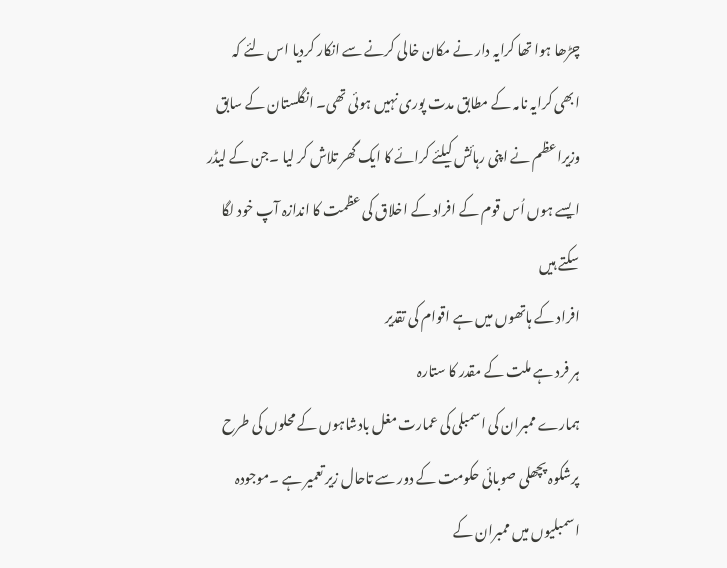چڑھا ہوا تھا کرایہ دار نے مکان خالی کرنے سے انکار کردیا اس لئے کہ ابھی کرایہ نامہ کے مطابق مدت پوری نہیں ہوئی تھی۔ انگلستان کے سابق وزیراعظم نے اپنی رہائش کیلئے کرائے کا ایک گھر تلاش کر لیا ۔جن کے لیڈر ایسے ہوں اُس قوم کے افراد کے اخلاق کی عظمت کا اندازہ آپ خود لگا سکتے ہیں
افراد کے ہاتھوں میں ہے اقوام کی تقدیر
ہر فرد ہے ملت کے مقدر کا ستارہ
ہمارے ممبران کی اسمبلی کی عمارت مغل بادشاہوں کے محلوں کی طرح پرشکوہ پچھلی صوبائی حکومت کے دور سے تاحال زیر تعمیر ہے ۔موجودہ اسمبلیوں میں ممبران کے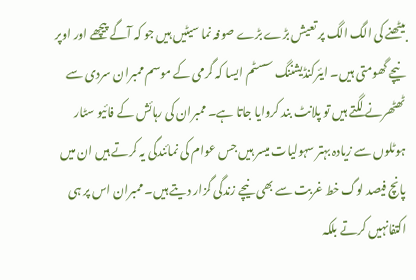بیٹھنے کی الگ الگ پر تعیش بڑے بڑے صوفہ نما سیٹیں ہیں جو کہ آگے پیچھے اور اوپر نیچے گھومتی ہیں۔ ایئرکنڈیشننگ سسٹم ایسا کہ گرمی کے موسم ممبران سردی سے ٹھٹھرنے لگتے ہیں تو پلانٹ بند کروایا جاتا ہے۔ ممبران کی رہائش کے فائیو سٹار ہوٹلوں سے زیادہ بہتر سہولیات میسر ہیں جس عوام کی نمائندگی یہ کرتے ہیں ان میں پانچ فیصد لوگ خط غربت سے بھی نیچے زندگی گزار دیتے ہیں۔ ممبران اس پر ہی اکتفانہیں کرتے بلکہ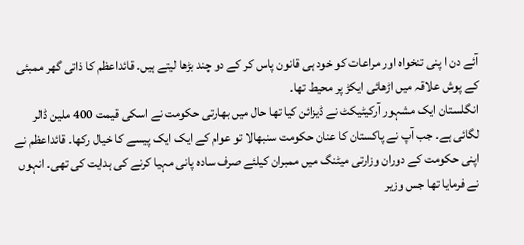آئے دن ا پنی تنخواہ اور مراعات کو خود ہی قانون پاس کر کے دو چند بڑھا لیتے ہیں۔ قائداعظم کا ذاتی گھر ممبئی کے پوش علاقہ میں اڑھائی ایکڑ پر محیط تھا۔
انگلستان ایک مشہور آرکیٹیکٹ نے ڈیزائن کیا تھا حال میں بھارتی حکومت نے اسکی قیمت 400 ملین ڈالر لگائی ہے۔ جب آپ نے پاکستان کا عنان حکومت سنبھالا تو عوام کے ایک ایک پیسے کا خیال رکھا۔ قائداعظم نے اپنی حکومت کے دوران وزارتی میٹنگ میں ممبران کیلئے صرف سادہ پانی مہیا کرنے کی ہدایت کی تھی۔ انہوں نے فرمایا تھا جس وزیر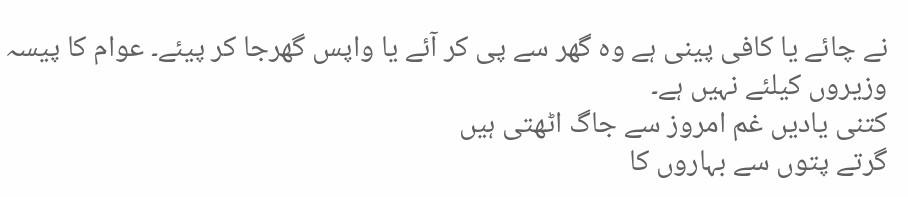نے چائے یا کافی پینی ہے وہ گھر سے پی کر آئے یا واپس گھرجا کر پیئے۔ عوام کا پیسہ وزیروں کیلئے نہیں ہے۔
کتنی یادیں غم امروز سے جاگ اٹھتی ہیں
گرتے پتوں سے بہاروں کا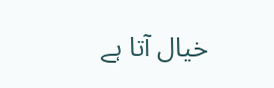خیال آتا ہے